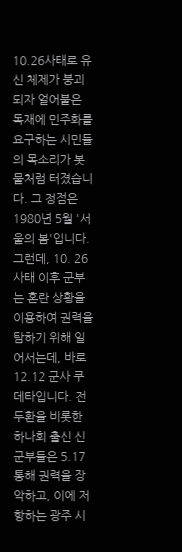10.26사태로 유신 체제가 붕괴되자 얼어붙은 독재에 민주화를 요구하는 시민들의 목소리가 봇물처럼 터졌습니다. 그 정점은 1980년 5월 '서울의 봄'입니다.
그런데, 10. 26 사태 이후 군부는 혼란 상황을 이용하여 권력을 탐하기 위해 일어서는데, 바로 12.12 군사 쿠데타입니다. 전두환을 비롯한 하나회 출신 신군부들은 5.17 통해 권력을 장악하고, 이에 저항하는 광주 시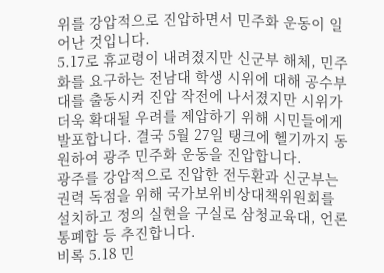위를 강압적으로 진압하면서 민주화 운동이 일어난 것입니다.
5.17로 휴교령이 내려졌지만 신군부 해체, 민주화를 요구하는 전남대 학생 시위에 대해 공수부대를 출동시켜 진압 작전에 나서졌지만 시위가 더욱 확대될 우려를 제압하기 위해 시민들에게 발포합니다. 결국 5월 27일 탱크에 헬기까지 동원하여 광주 민주화 운동을 진압합니다.
광주를 강압적으로 진압한 전두환과 신군부는 권력 독점을 위해 국가보위비상대책위원회를 설치하고 정의 실현을 구실로 삼청교육대, 언론 통폐합 등 추진합니다.
비록 5.18 민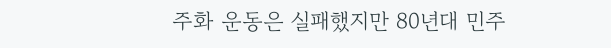주화 운동은 실패했지만 80년대 민주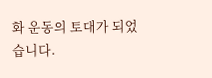화 운동의 토대가 되었습니다.